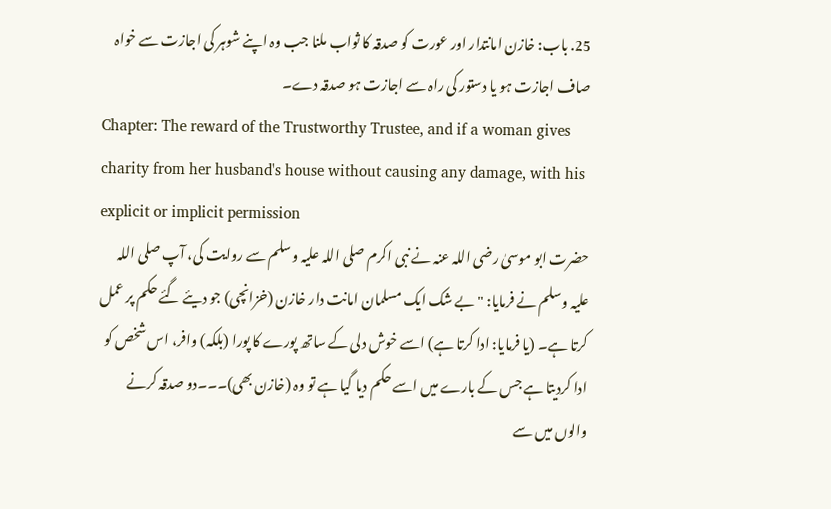25. باب: خازن امانتدار اور عورت کو صدقہ کا ثواب ملنا جب وہ اپنے شوہر کی اجازت سے خواہ صاف اجازت ہو یا دستور کی راہ سے اجازت ہو صدقہ دے۔
Chapter: The reward of the Trustworthy Trustee, and if a woman gives charity from her husband's house without causing any damage, with his explicit or implicit permission
حضرت ابو موسیٰ رضی اللہ عنہ نے نبی اکرم صلی اللہ علیہ وسلم سے روایت کی، آپ صلی اللہ علیہ وسلم نے فرمایا: "بے شک ایک مسلمان امانت دار خازن (خزانچی) جو دیئے گئے حکم پر عمل کرتا ہے۔ (یا فرمایا: ادا کرتا ہے) اسے خوش دلی کے ساتھ پورے کا پورا (بلکہ) وافر، اس شخص کو ادا کردیتا ہے جس کے بارے میں اسے حکم دیا گیا ہے تو وہ (خازن بھی)۔۔۔دو صدقہ کرنے والوں میں سے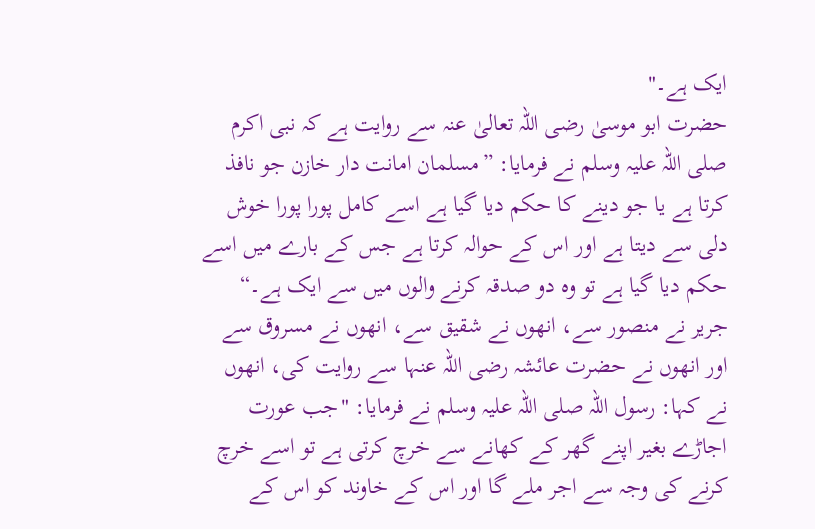ایک ہے۔"
حضرت ابو موسیٰ رضی اللہ تعالیٰ عنہ سے روایت ہے کہ نبی اکرم صلی اللہ علیہ وسلم نے فرمایا: ”مسلمان امانت دار خازن جو نافذ کرتا ہے یا جو دینے کا حکم دیا گیا ہے اسے کامل پورا پورا خوش دلی سے دیتا ہے اور اس کے حوالہ کرتا ہے جس کے بارے میں اسے حکم دیا گیا ہے تو وہ دو صدقہ کرنے والوں میں سے ایک ہے۔“
جریر نے منصور سے، انھوں نے شقیق سے، انھوں نے مسروق سے اور انھوں نے حضرت عائشہ رضی اللہ عنہا سے روایت کی، انھوں نے کہا: رسول اللہ صلی اللہ علیہ وسلم نے فرمایا: "جب عورت اجاڑے بغیر اپنے گھر کے کھانے سے خرچ کرتی ہے تو اسے خرچ کرنے کی وجہ سے اجر ملے گا اور اس کے خاوند کو اس کے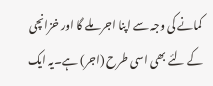کمانے کی وجہ سے اپنا اجر ملے گا اور خزانچی کے لئے بھی اسی طرح (اجر) ہے۔یہ ایک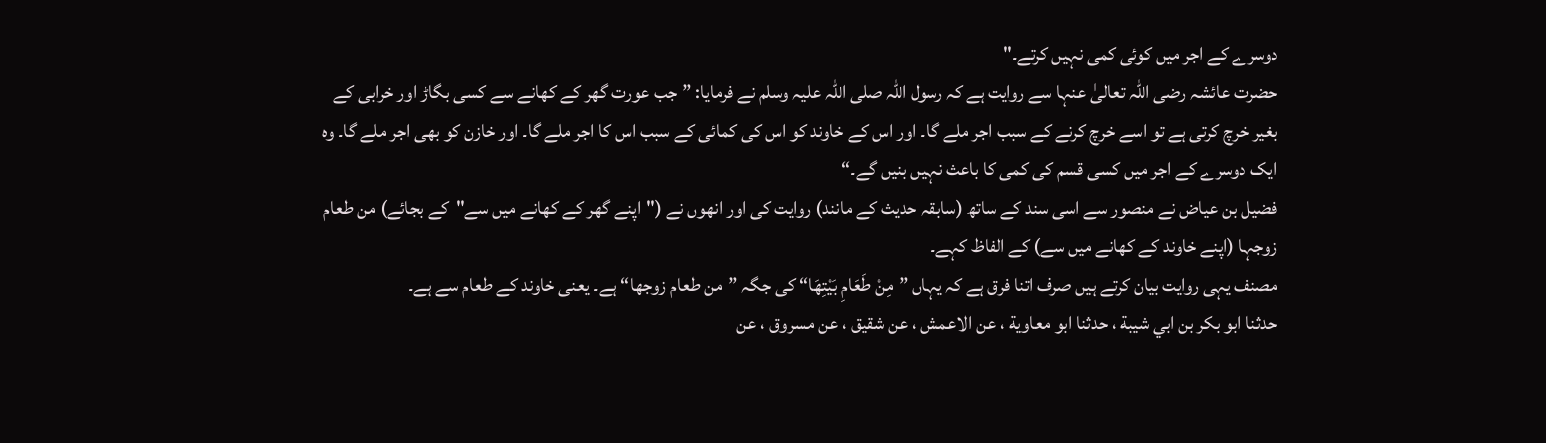دوسرے کے اجر میں کوئی کمی نہیں کرتے۔"
حضرت عائشہ رضی اللہ تعالیٰ عنہا سے روایت ہے کہ رسول اللہ صلی اللہ علیہ وسلم نے فرمایا: ”جب عورت گھر کے کھانے سے کسی بگاڑ اور خرابی کے بغیر خرچ کرتی ہے تو اسے خرچ کرنے کے سبب اجر ملے گا۔ اور اس کے خاوند کو اس کی کمائی کے سبب اس کا اجر ملے گا۔ اور خازن کو بھی اجر ملے گا۔ وہ ایک دوسرے کے اجر میں کسی قسم کی کمی کا باعث نہیں بنیں گے۔“
فضیل بن عیاض نے منصور سے اسی سند کے ساتھ (سابقہ حدیث کے مانند) روایت کی اور انھوں نے ("اپنے گھر کے کھانے میں سے"کے بجائے) من طعام زوجہا (اپنے خاوند کے کھانے میں سے) کے الفاظ کہے۔
مصنف یہی روایت بیان کرتے ہیں صرف اتنا فرق ہے کہ یہاں ”مِنْ طَعَامِ بَيْتِهَا“ کی جگہ ”من طعام زوجها“ ہے۔ یعنی خاوند کے طعام سے ہے۔
حدثنا ابو بكر بن ابي شيبة ، حدثنا ابو معاوية ، عن الاعمش ، عن شقيق ، عن مسروق ، عن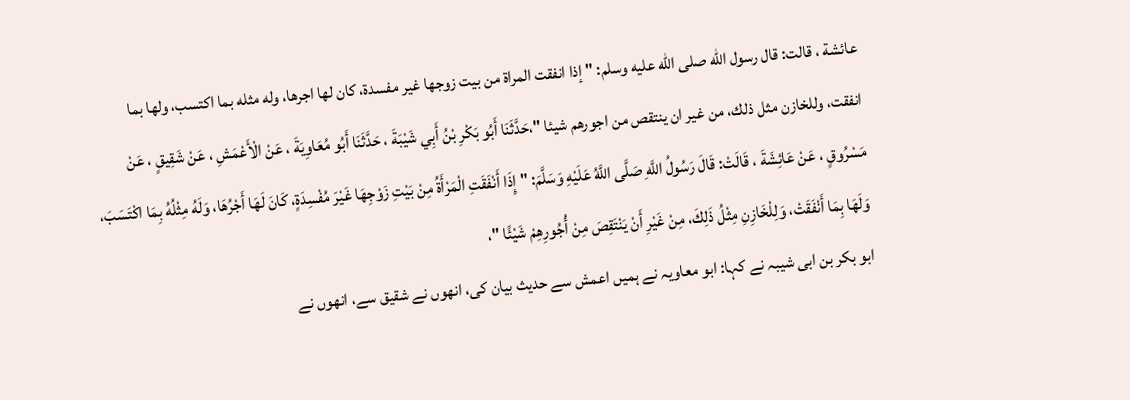عائشة ، قالت: قال رسول الله صلى الله عليه وسلم: " إذا انفقت المراة من بيت زوجها غير مفسدة، كان لها اجرها، وله مثله بما اكتسب، ولها بما انفقت، وللخازن مثل ذلك، من غير ان ينتقص من اجورهم شيئا "،حَدَّثَنَا أَبُو بَكْرِ بْنُ أَبِي شَيْبَةَ ، حَدَّثَنَا أَبُو مُعَاوِيَةَ ، عَنْ الْأَعْمَشِ ، عَنْ شَقِيقٍ ، عَنْ مَسْرُوقٍ ، عَنْ عَائِشَةَ ، قَالَتْ: قَالَ رَسُولُ اللَّهِ صَلَّى اللَّهُ عَلَيْهِ وَسَلَّمَ: " إِذَا أَنْفَقَتِ الْمَرْأَةُ مِنْ بَيْتِ زَوْجِهَا غَيْرَ مُفْسِدَةٍ، كَانَ لَهَا أَجْرُهَا، وَلَهُ مِثْلُهُ بِمَا اكْتَسَبَ، وَلَهَا بِمَا أَنْفَقَتْ، وَلِلْخَازِنِ مِثْلُ ذَلِكَ، مِنْ غَيْرِ أَنْ يَنْتَقِصَ مِنْ أُجُورِهِمْ شَيْئًا "،
ابو بکر بن ابی شیبہ نے کہا: ابو معاویہ نے ہمیں اعمش سے حدیث بیان کی، انھوں نے شقیق سے، انھوں نے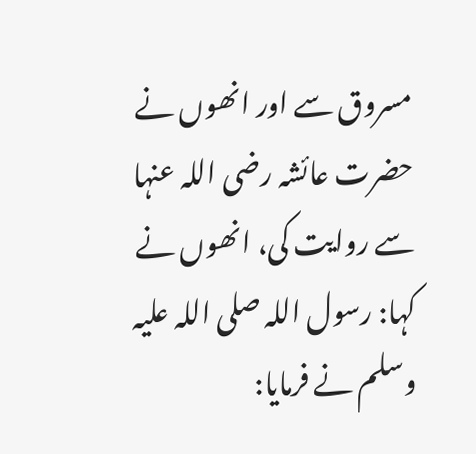مسروق سے اور انھوں نے حضرت عائشہ رضی اللہ عنہا سے روایت کی، انھوں نے کہا: رسول اللہ صلی اللہ علیہ وسلم نے فرمایا: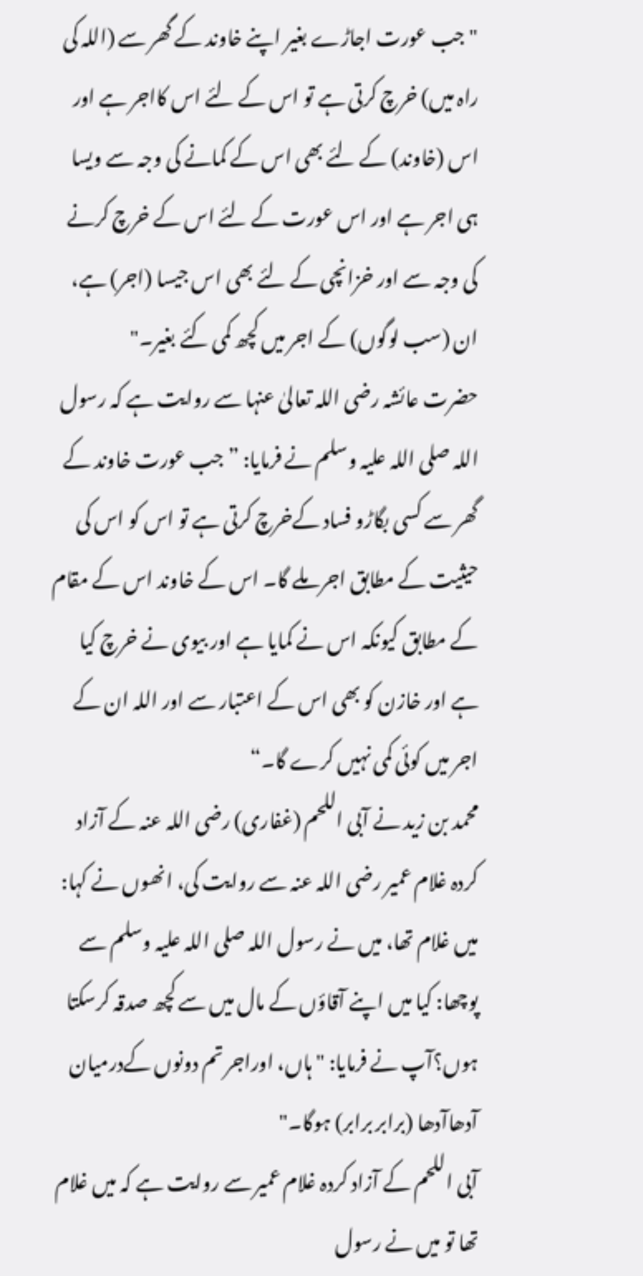"جب عورت اجاڑے بغیر اپنے خاوند کے گھر سے (اللہ کی راہ میں) خرچ کرتی ہے تو اس کے لئے اس کااجر ہے اور اس (خاوند) کے لئے بھی اس کے کمانے کی وجہ سے ویسا ہی اجر ہے اور اس عورت کے لئے اس کے خرچ کرنے کی وجہ سے اور خزانچی کے لئے بھی اس جیسا (اجر) ہے، ان (سب لوگوں) کے اجر میں کچھ کمی کئے بغیر۔"
حضرت عائشہ رضی اللہ تعالیٰ عنہا سے روایت ہے کہ رسول اللہ صلی اللہ علیہ وسلم نے فرمایا: ”جب عورت خاوند کے گھر سے کسی بگاڑو فساد کےخرچ کرتی ہے تو اس کو اس کی حیثیت کے مطابق اجر ملے گا۔ اس کے خاوند اس کے مقام کے مطابق کیونکہ اس نے کمایا ہے اور بیوی نے خرچ کیا ہے اور خازن کو بھی اس کے اعتبار سے اور اللہ ان کے اجر میں کوئی کمی نہیں کرے گا۔“
محمد بن زید نے آبی اللحم (غفاری) رضی اللہ عنہ کے آزاد کردہ غلام عمیر رضی اللہ عنہ سے روایت کی، انھوں نے کہا: میں غلام تھا، میں نے رسول اللہ صلی اللہ علیہ وسلم سے پوچھا: کیا میں اپنے آقاؤں کے مال میں سے کچھ صدقہ کرسکتا ہوں؟آپ نے فرمایا: "ہاں، اوراجر تم دونوں کےدرمیان آدھاآدھا (برابر برابر) ہوگا۔"
آبی اللحم کے آزاد کردہ غلام عمیر سے روایت ہے کہ میں غلام تھا تو میں نے رسول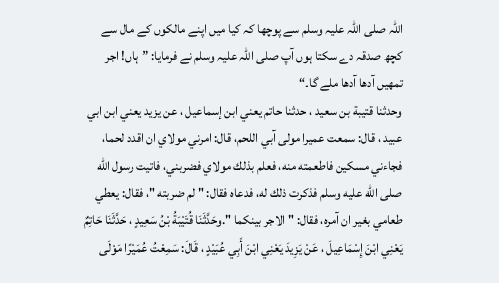اللہ صلی اللہ علیہ وسلم سے پوچھا کہ کیا میں اپنے مالکوں کے مال سے کچھ صدقہ دے سکتا ہوں آپ صلی اللہ علیہ وسلم نے فرمایا: ”ہاں! اجر تمھیں آدھا آدھا ملے گا۔“
وحدثنا قتيبة بن سعيد ، حدثنا حاتم يعني ابن إسماعيل ، عن يزيد يعني ابن ابي عبيد ، قال: سمعت عميرا مولى آبي اللحم، قال: امرني مولاي ان اقدد لحما، فجاءني مسكين فاطعمته منه، فعلم بذلك مولاي فضربني، فاتيت رسول الله صلى الله عليه وسلم فذكرت ذلك له، فدعاه فقال: " لم ضربته "، فقال: يعطي طعامي بغير ان آمره، فقال: " الاجر بينكما ".وحَدَّثَنَا قُتَيْبَةُ بْنُ سَعِيدٍ ، حَدَّثَنَا حَاتِمٌ يَعْنِي ابْنَ إِسْمَاعِيلَ ، عَنْ يَزِيدَ يَعْنِي ابْنَ أَبِي عُبَيْدٍ ، قَالَ: سَمِعْتُ عُمَيْرًا مَوْلَى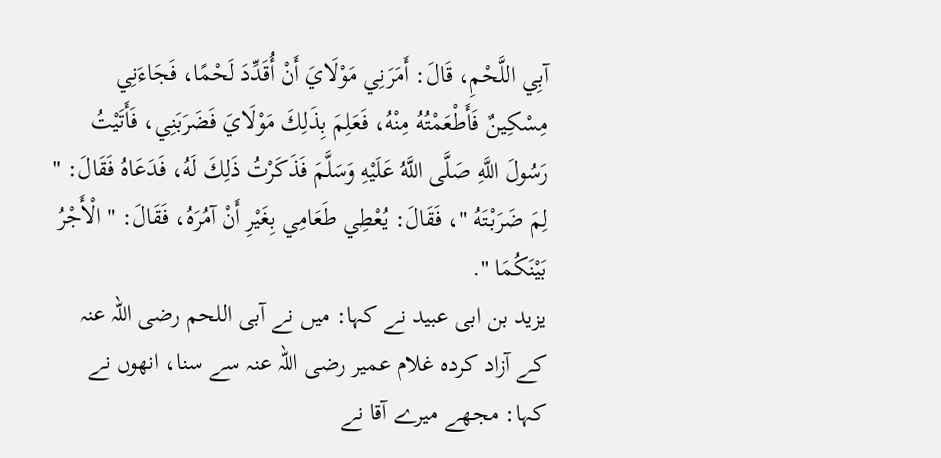آبِي اللَّحْمِ، قَالَ: أَمَرَنِي مَوْلَايَ أَنْ أُقَدِّدَ لَحْمًا، فَجَاءَنِي مِسْكِينٌ فَأَطْعَمْتُهُ مِنْهُ، فَعَلِمَ بِذَلِكَ مَوْلَايَ فَضَرَبَنِي، فَأَتَيْتُ رَسُولَ اللَّهِ صَلَّى اللَّهُ عَلَيْهِ وَسَلَّمَ فَذَكَرْتُ ذَلِكَ لَهُ، فَدَعَاهُ فَقَالَ: " لِمَ ضَرَبْتَهُ "، فَقَالَ: يُعْطِي طَعَامِي بِغَيْرِ أَنْ آمُرَهُ، فَقَالَ: " الْأَجْرُ بَيْنَكُمَا ".
یزید بن ابی عبید نے کہا: میں نے آبی اللحم رضی اللہ عنہ کے آزاد کردہ غلام عمیر رضی اللہ عنہ سے سنا، انھوں نے کہا: مجھے میرے آقا نے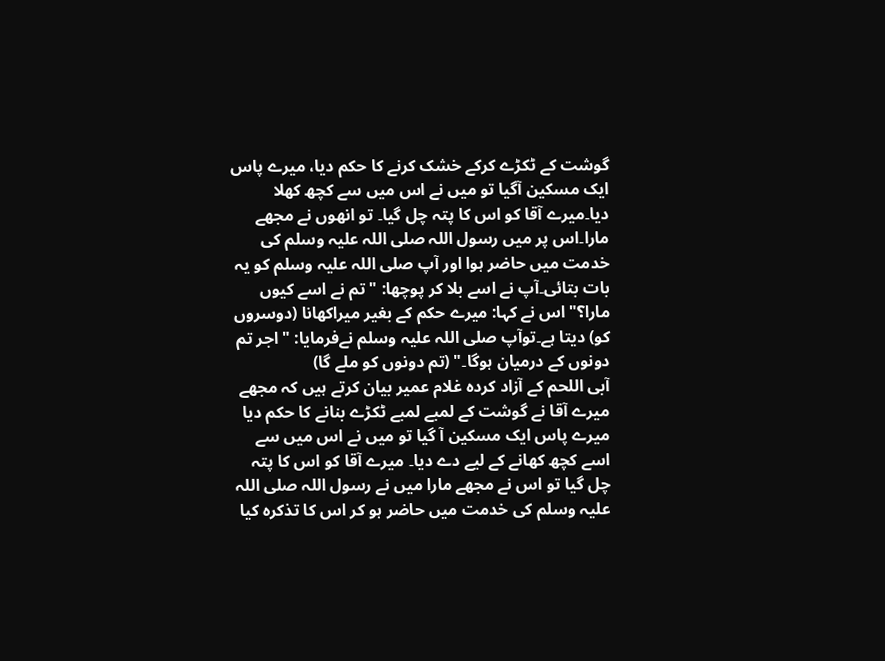گوشت کے ٹکڑے کرکے خشک کرنے کا حکم دیا، میرے پاس ایک مسکین آگیا تو میں نے اس میں سے کچھ کھلا دیا۔میرے آقا کو اس کا پتہ چل گیا۔ تو انھوں نے مجھے مارا۔اس پر میں رسول اللہ صلی اللہ علیہ وسلم کی خدمت میں حاضر ہوا اور آپ صلی اللہ علیہ وسلم کو یہ بات بتائی۔آپ نے اسے بلا کر پوچھا: "تم نے اسے کیوں مارا؟"اس نے کہا: میرے حکم کے بغیر میراکھانا (دوسروں کو) دیتا ہے۔توآپ صلی اللہ علیہ وسلم نےفرمایا: " اجر تم دونوں کے درمیان ہوگا۔" (تم دونوں کو ملے گا)
آبی اللحم کے آزاد کردہ غلام عمیر بیان کرتے ہیں کہ مجھے میرے آقا نے گوشت کے لمبے لمبے ٹکڑے بنانے کا حکم دیا میرے پاس ایک مسکین آ گیا تو میں نے اس میں سے اسے کچھ کھانے کے لیے دے دیا۔ میرے آقا کو اس کا پتہ چل گیا تو اس نے مجھے مارا میں نے رسول اللہ صلی اللہ علیہ وسلم کی خدمت میں حاضر ہو کر اس کا تذکرہ کیا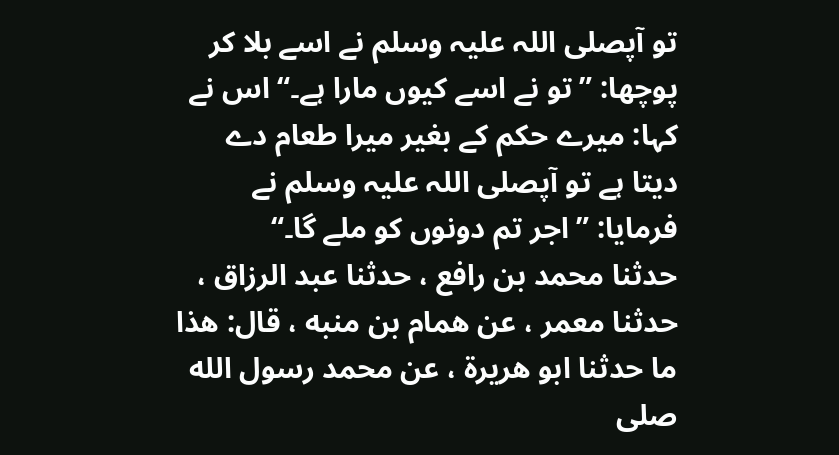تو آپصلی اللہ علیہ وسلم نے اسے بلا کر پوچھا: ”تو نے اسے کیوں مارا ہے۔“ اس نے کہا: میرے حکم کے بغیر میرا طعام دے دیتا ہے تو آپصلی اللہ علیہ وسلم نے فرمایا: ”اجر تم دونوں کو ملے گا۔“
حدثنا محمد بن رافع ، حدثنا عبد الرزاق ، حدثنا معمر ، عن همام بن منبه ، قال: هذا ما حدثنا ابو هريرة ، عن محمد رسول الله صلى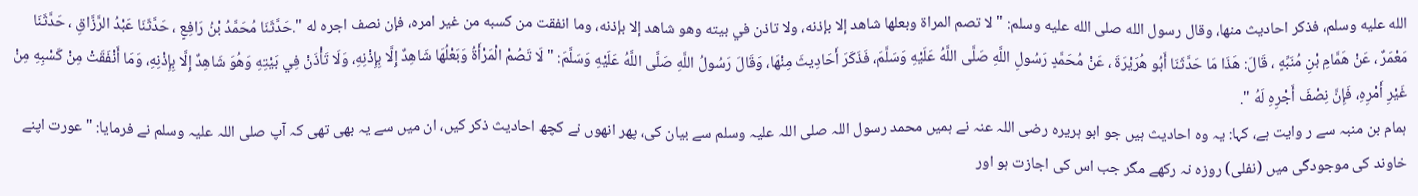الله عليه وسلم، فذكر احاديث منها، وقال رسول الله صلى الله عليه وسلم: " لا تصم المراة وبعلها شاهد إلا بإذنه، ولا تاذن في بيته وهو شاهد إلا بإذنه، وما انفقت من كسبه من غير امره، فإن نصف اجره له ".حَدَّثَنَا مُحَمَّدُ بْنُ رَافِعٍ ، حَدَّثَنَا عَبْدُ الرَّزَّاقِ ، حَدَّثَنَا مَعْمَرٌ ، عَنْ هَمَّامِ بْنِ مُنَبِّهٍ ، قَالَ: هَذَا مَا حَدَّثَنَا أَبُو هُرَيْرَةَ ، عَنْ مُحَمَّدٍ رَسُولِ اللَّهِ صَلَّى اللَّهُ عَلَيْهِ وَسَلَّمَ، فَذَكَرَ أَحَادِيثَ مِنْهَا، وَقَالَ رَسُولُ اللَّهِ صَلَّى اللَّهُ عَلَيْهِ وَسَلَّمَ: " لَا تَصُمْ الْمَرْأَةُ وَبَعْلُهَا شَاهِدٌ إِلَّا بِإِذْنِهِ، وَلَا تَأْذَنْ فِي بَيْتِهِ وَهُوَ شَاهِدٌ إِلَّا بِإِذْنِهِ، وَمَا أَنْفَقَتْ مِنْ كَسْبِهِ مِنْ غَيْرِ أَمْرِهِ، فَإِنَّ نِصْفَ أَجْرِهِ لَهُ ".
ہمام بن منبہ سے ر وایت ہے، کہا: یہ وہ احادیث ہیں جو ابو ہریرہ رضی اللہ عنہ نے ہمیں محمد رسول اللہ صلی اللہ علیہ وسلم سے بیان کی، پھر انھوں نے کچھ احادیث ذکر کیں، ان میں سے یہ بھی تھی کہ آپ صلی اللہ علیہ وسلم نے فرمایا: "عورت اپنے خاوند کی موجودگی میں (نفلی) روزہ نہ رکھے مگر جب اس کی اجازت ہو اور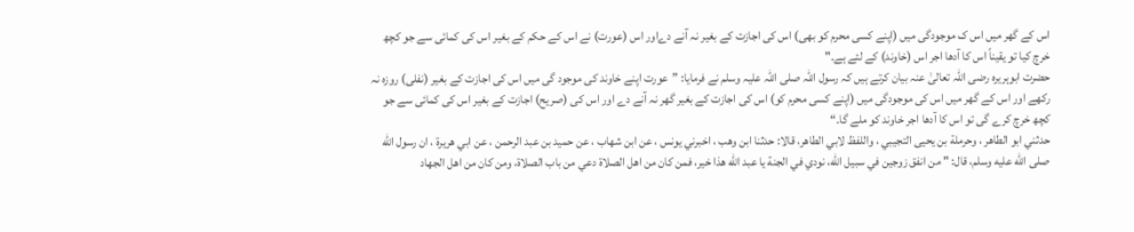اس کے گھر میں اس ک موجودگی میں (اپنے کسی محرم کو بھی) اس کی اجازت کے بغیر نہ آنے دےاور اس (عورت) نے اس کے حکم کے بغیر اس کی کمائی سے جو کچھ خرچ کیا تو یقیناً اس کا آدھا اجر اس (خاوند) کے لئے ہے۔"
حضرت ابوہریرہ رضی اللہ تعالیٰ عنہ بیان کرتے ہیں کہ رسول اللہ صلی اللہ علیہ وسلم نے فرمایا: ”عورت اپنے خاوند کی موجود گی میں اس کی اجازت کے بغیر (نفلی) روزہ نہ رکھے اور اس کے گھر میں اس کی موجودگی میں (اپنے کسی محرم کو) اس کی اجازت کے بغیر گھر نہ آنے دے اور اس کی (صریح) اجازت کے بغیر اس کی کمائی سے جو کچھ خرچ کرے گی تو اس کا آدھا اجر خاوند کو ملے گا۔“
حدثني ابو الطاهر ، وحرملة بن يحيى التجيبي ، واللفظ لابي الطاهر، قالا: حدثنا ابن وهب ، اخبرني يونس ، عن ابن شهاب ، عن حميد بن عبد الرحمن ، عن ابي هريرة ، ان رسول الله صلى الله عليه وسلم، قال: " من انفق زوجين في سبيل الله، نودي في الجنة يا عبد الله هذا خير، فمن كان من اهل الصلاة دعي من باب الصلاة، ومن كان من اهل الجهاد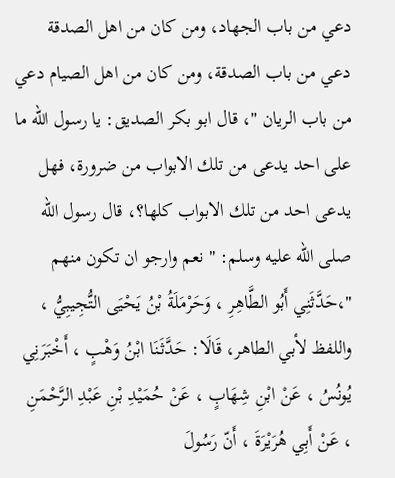دعي من باب الجهاد، ومن كان من اهل الصدقة دعي من باب الصدقة، ومن كان من اهل الصيام دعي من باب الريان "، قال ابو بكر الصديق: يا رسول الله ما على احد يدعى من تلك الابواب من ضرورة، فهل يدعى احد من تلك الابواب كلها؟، قال رسول الله صلى الله عليه وسلم: " نعم وارجو ان تكون منهم "،حَدَّثَنِي أَبُو الطَّاهِرِ ، وَحَرْمَلَةُ بْنُ يَحْيَى التُّجِيبِيُّ ، واللفظ لأبي الطاهر، قَالَا: حَدَّثَنَا ابْنُ وَهْبٍ ، أَخْبَرَنِي يُونُسُ ، عَنْ ابْنِ شِهَابٍ ، عَنْ حُمَيْدِ بْنِ عَبْدِ الرَّحْمَنِ ، عَنْ أَبِي هُرَيْرَةَ ، أَنّ رَسُولَ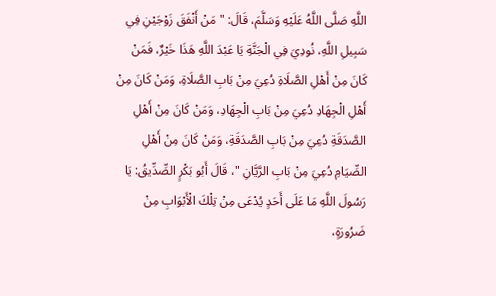اللَّهِ صَلَّى اللَّهُ عَلَيْهِ وَسَلَّمَ، قَالَ: " مَنْ أَنْفَقَ زَوْجَيْنِ فِي سَبِيلِ اللَّهِ، نُودِيَ فِي الْجَنَّةِ يَا عَبْدَ اللَّهِ هَذَا خَيْرٌ، فَمَنْ كَانَ مِنْ أَهْلِ الصَّلَاةِ دُعِيَ مِنْ بَابِ الصَّلَاةِ، وَمَنْ كَانَ مِنْ أَهْلِ الْجِهَادِ دُعِيَ مِنْ بَابِ الْجِهَادِ، وَمَنْ كَانَ مِنْ أَهْلِ الصَّدَقَةِ دُعِيَ مِنْ بَابِ الصَّدَقَةِ، وَمَنْ كَانَ مِنْ أَهْلِ الصِّيَامِ دُعِيَ مِنْ بَابِ الرَّيَّانِ "، قَالَ أَبُو بَكْرٍ الصِّدِّيقُ: يَا رَسُولَ اللَّهِ مَا عَلَى أَحَدٍ يُدْعَى مِنْ تِلْكَ الْأَبْوَابِ مِنْ ضَرُورَةٍ،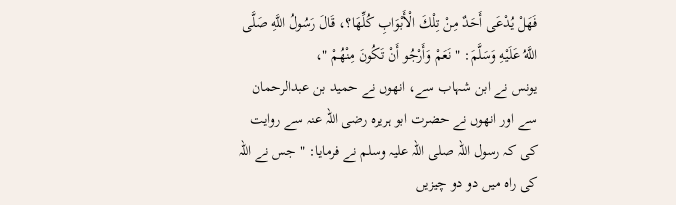فَهَلْ يُدْعَى أَحَدٌ مِنْ تِلْكَ الْأَبْوَابِ كُلِّهَا؟، قَالَ رَسُولُ اللَّهِ صَلَّى اللَّهُ عَلَيْهِ وَسَلَّمَ: " نَعَمْ وَأَرْجُو أَنْ تَكُونَ مِنْهُمْ "،
یونس نے ابن شہاب سے، انھوں نے حمید بن عبدالرحمان سے اور انھوں نے حضرت ابو ہریرہ رضی اللہ عنہ سے روایت کی کہ رسول اللہ صلی اللہ علیہ وسلم نے فرمایا: " جس نے اللہ کی راہ میں دو دو چیزیں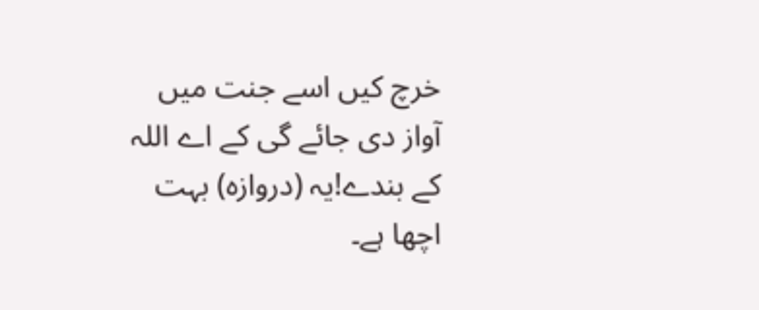خرچ کیں اسے جنت میں آواز دی جائے گی کے اے اللہ کے بندے!یہ (دروازہ) بہت اچھا ہے۔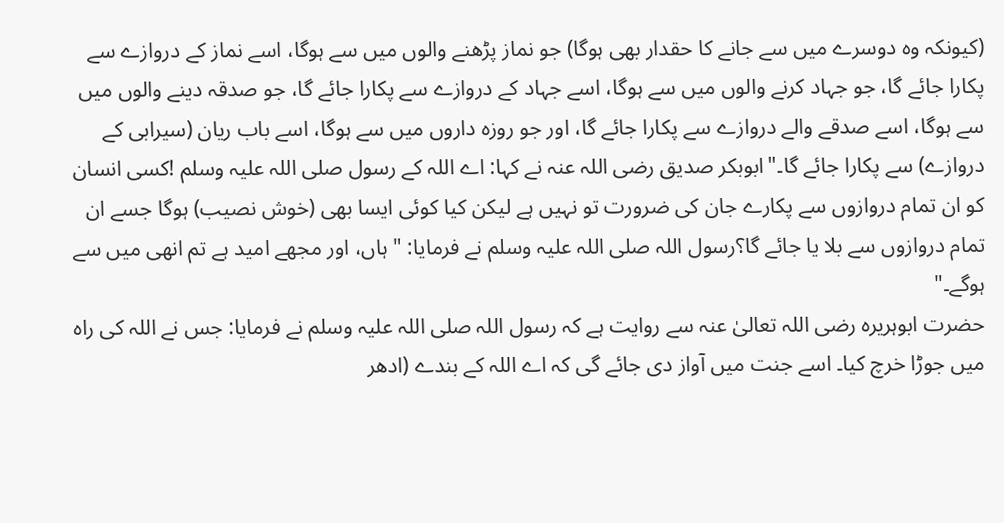(کیونکہ وہ دوسرے میں سے جانے کا حقدار بھی ہوگا) جو نماز پڑھنے والوں میں سے ہوگا، اسے نماز کے دروازے سے پکارا جائے گا، جو جہاد کرنے والوں میں سے ہوگا، اسے جہاد کے دروازے سے پکارا جائے گا، جو صدقہ دینے والوں میں سے ہوگا، اسے صدقے والے دروازے سے پکارا جائے گا، اور جو روزہ داروں میں سے ہوگا، اسے باب ریان (سیرابی کے دروازے) سے پکارا جائے گا۔"ابوبکر صدیق رضی اللہ عنہ نے کہا: اے اللہ کے رسول صلی اللہ علیہ وسلم !کسی انسان کو ان تمام دروازوں سے پکارے جان کی ضرورت تو نہیں ہے لیکن کیا کوئی ایسا بھی (خوش نصیب) ہوگا جسے ان تمام دروازوں سے بلا یا جائے گا؟رسول اللہ صلی اللہ علیہ وسلم نے فرمایا: " ہاں، اور مجھے امید ہے تم انھی میں سے ہوگے۔"
حضرت ابوہریرہ رضی اللہ تعالیٰ عنہ سے روایت ہے کہ رسول اللہ صلی اللہ علیہ وسلم نے فرمایا: جس نے اللہ کی راہ میں جوڑا خرچ کیا۔ اسے جنت میں آواز دی جائے گی کہ اے اللہ کے بندے (ادھر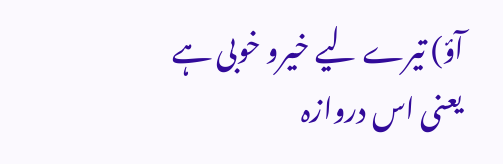آؤ) تیرے لیے خیرو خوبی ہے یعنی اس دروازہ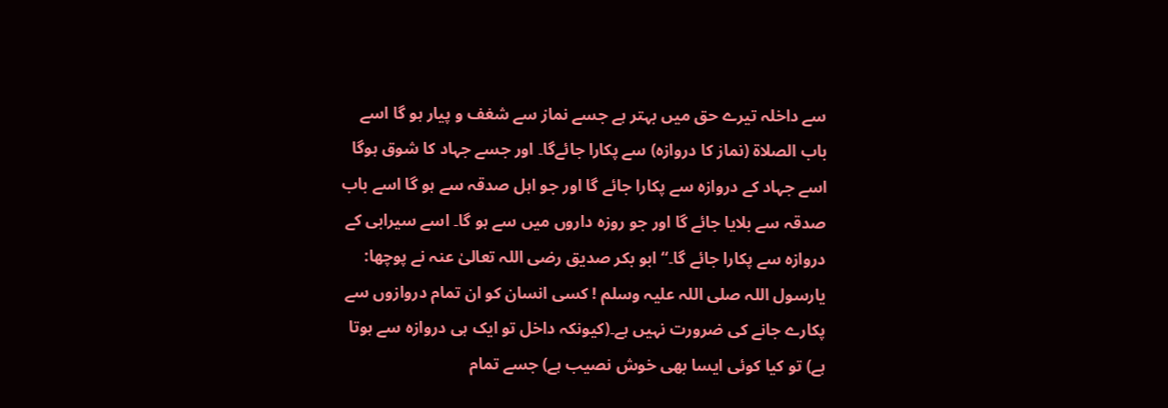سے داخلہ تیرے حق میں بہتر ہے جسے نماز سے شغف و پیار ہو گا اسے باب الصلاۃ (نماز کا دروازہ) سے پکارا جائےگا۔ اور جسے جہاد کا شوق ہوگا اسے جہاد کے دروازہ سے پکارا جائے گا اور جو اہل صدقہ سے ہو گا اسے باب صدقہ سے بلایا جائے گا اور جو روزہ داروں میں سے ہو گا۔ اسے سیرابی کے دروازہ سے پکارا جائے گا۔“ ابو بکر صدیق رضی اللہ تعالیٰ عنہ نے پوچھا: یارسول اللہ صلی اللہ علیہ وسلم ! کسی انسان کو ان تمام دروازوں سے پکارے جانے کی ضرورت نہیں ہے۔(کیونکہ داخل تو ایک ہی دروازہ سے ہوتا ہے) تو کیا کوئی ایسا بھی خوش نصیب ہے) جسے تمام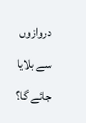دروازوں سے بلایا جائے گا؟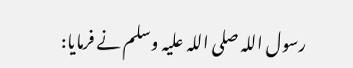رسول اللہ صلی اللہ علیہ وسلم نے فرمایا: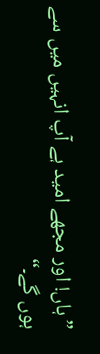”ہاں! اور مجھے امید ہے آپ انہیں میں سے ہوں گے۔“